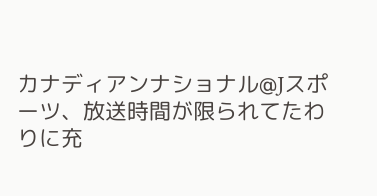カナディアンナショナル@Jスポーツ、放送時間が限られてたわりに充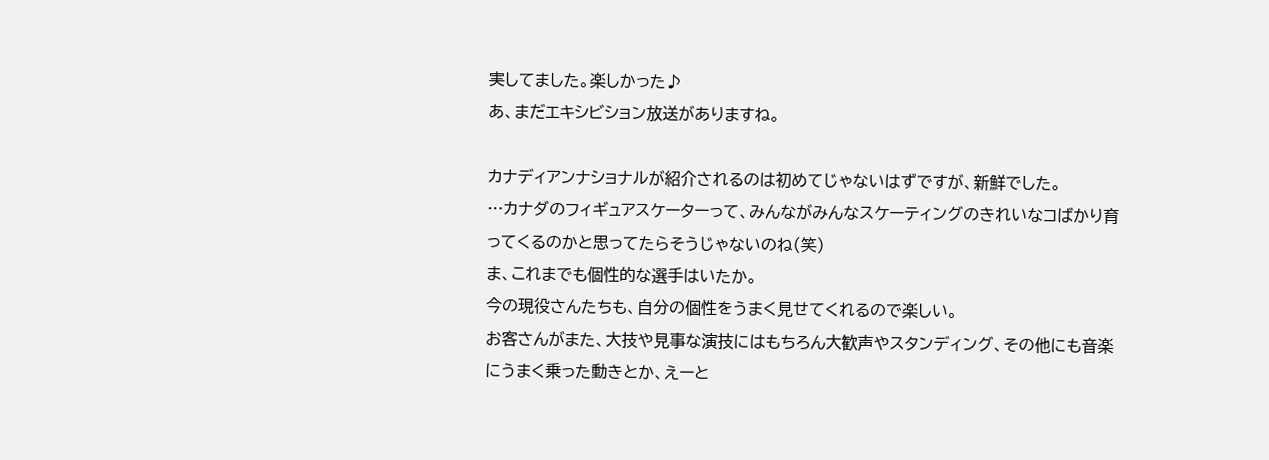実してました。楽しかった♪
あ、まだエキシビション放送がありますね。

カナディアンナショナルが紹介されるのは初めてじゃないはずですが、新鮮でした。
…カナダのフィギュアスケーターって、みんながみんなスケーティングのきれいなコばかり育ってくるのかと思ってたらそうじゃないのね(笑)
ま、これまでも個性的な選手はいたか。
今の現役さんたちも、自分の個性をうまく見せてくれるので楽しい。
お客さんがまた、大技や見事な演技にはもちろん大歓声やスタンディング、その他にも音楽にうまく乗った動きとか、えーと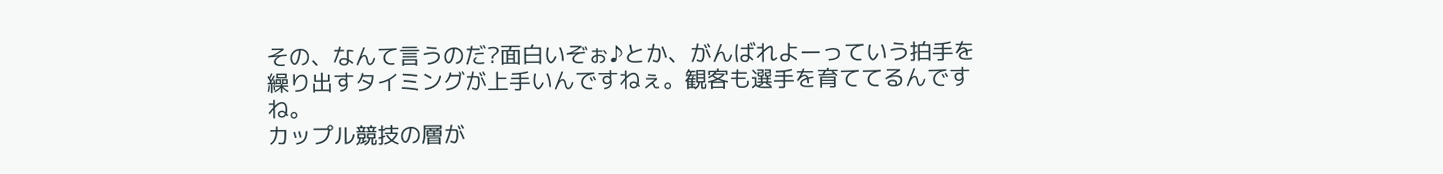その、なんて言うのだ?面白いぞぉ♪とか、がんばれよーっていう拍手を繰り出すタイミングが上手いんですねぇ。観客も選手を育ててるんですね。
カップル競技の層が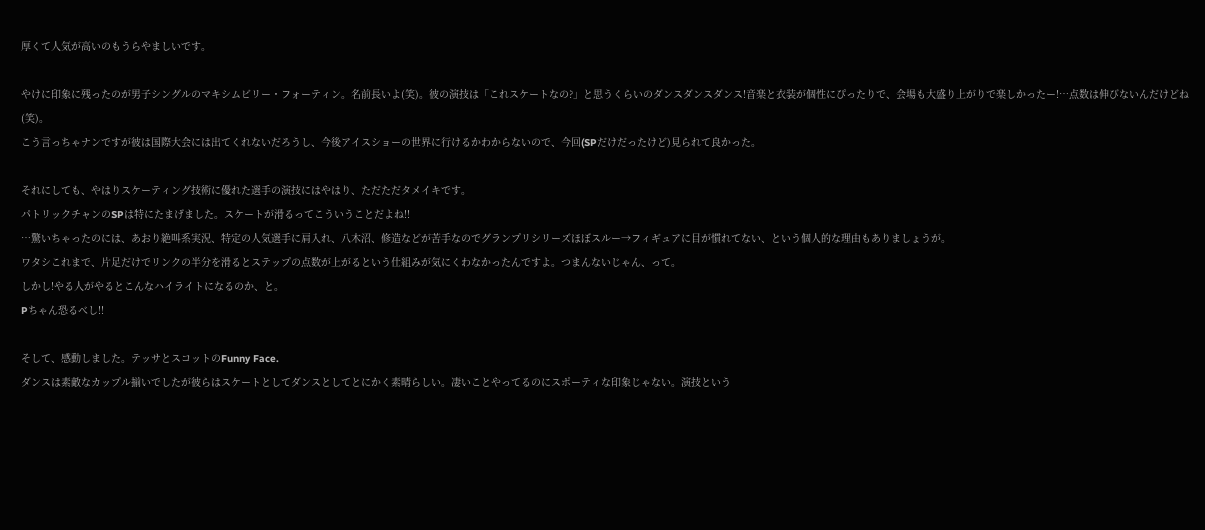厚くて人気が高いのもうらやましいです。

やけに印象に残ったのが男子シングルのマキシムビリー・フォーティン。名前長いよ(笑)。彼の演技は「これスケートなの?」と思うくらいのダンスダンスダンス!音楽と衣装が個性にぴったりで、会場も大盛り上がりで楽しかったー!…点数は伸びないんだけどね(笑)。
こう言っちゃナンですが彼は国際大会には出てくれないだろうし、今後アイスショーの世界に行けるかわからないので、今回(SPだけだったけど)見られて良かった。

それにしても、やはりスケーティング技術に優れた選手の演技にはやはり、ただただタメイキです。
パトリックチャンのSPは特にたまげました。スケートが滑るってこういうことだよね!!
…驚いちゃったのには、あおり絶叫系実況、特定の人気選手に肩入れ、八木沼、修造などが苦手なのでグランプリシリーズほぼスルー→フィギュアに目が慣れてない、という個人的な理由もありましょうが。
ワタシこれまで、片足だけでリンクの半分を滑るとステップの点数が上がるという仕組みが気にくわなかったんですよ。つまんないじゃん、って。
しかし!やる人がやるとこんなハイライトになるのか、と。
Pちゃん恐るべし!!

そして、感動しました。テッサとスコットのFunny Face.
ダンスは素敵なカップル揃いでしたが彼らはスケートとしてダンスとしてとにかく素晴らしい。凄いことやってるのにスポーティな印象じゃない。演技という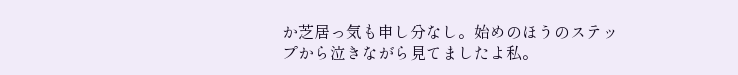か芝居っ気も申し分なし。始めのほうのステップから泣きながら見てましたよ私。